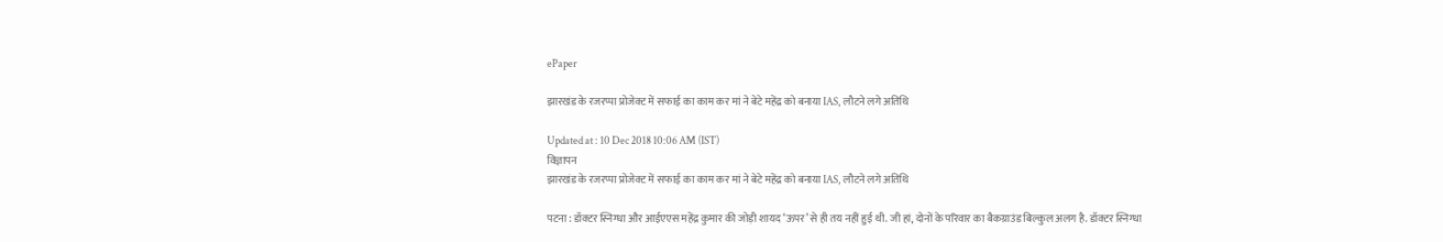ePaper

झारखंड के रजरप्पा प्रोजेक्ट में सफाई का काम कर मां ने बेटे महेंद्र को बनाया IAS, लौटने लगे अतिथि

Updated at : 10 Dec 2018 10:06 AM (IST)
विज्ञापन
झारखंड के रजरप्पा प्रोजेक्ट में सफाई का काम कर मां ने बेटे महेंद्र को बनाया IAS, लौटने लगे अतिथि

पटना : डॉक्टर स्निग्धा और आईएएस महेंद्र कुमार की जोड़ी शायद ‘ऊपर’ से ही तय नहीं हुई थी. जी हां, दोनों के परिवार का बैकग्राउंड बिल्कुल अलग है. डॉक्टर स्निग्धा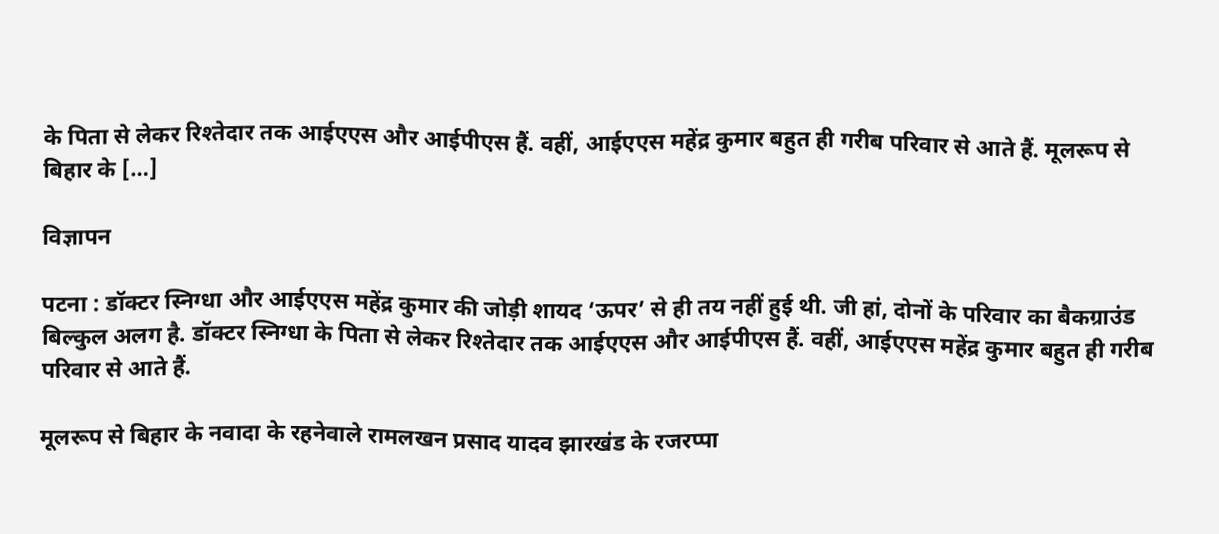के पिता से लेकर रिश्तेदार तक आईएएस और आईपीएस हैं. वहीं, आईएएस महेंद्र कुमार बहुत ही गरीब परिवार से आते हैं. मूलरूप से बिहार के […]

विज्ञापन

पटना : डॉक्टर स्निग्धा और आईएएस महेंद्र कुमार की जोड़ी शायद ‘ऊपर’ से ही तय नहीं हुई थी. जी हां, दोनों के परिवार का बैकग्राउंड बिल्कुल अलग है. डॉक्टर स्निग्धा के पिता से लेकर रिश्तेदार तक आईएएस और आईपीएस हैं. वहीं, आईएएस महेंद्र कुमार बहुत ही गरीब परिवार से आते हैं.

मूलरूप से बिहार के नवादा के रहनेवाले रामलखन प्रसाद यादव झारखंड के रजरप्पा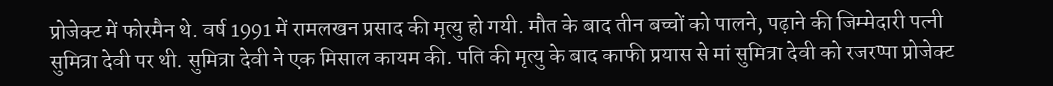प्रोजेक्ट में फोरमैन थे. वर्ष 1991 में रामलखन प्रसाद की मृत्यु हो गयी. मौत के बाद तीन बच्चों को पालने, पढ़ाने की जिम्मेदारी पत्नी सुमित्रा देवी पर थी. सुमित्रा देवी ने एक मिसाल कायम की. पति की मृत्यु के बाद काफी प्रयास से मां सुमित्रा देवी को रजरप्पा प्रोजेक्ट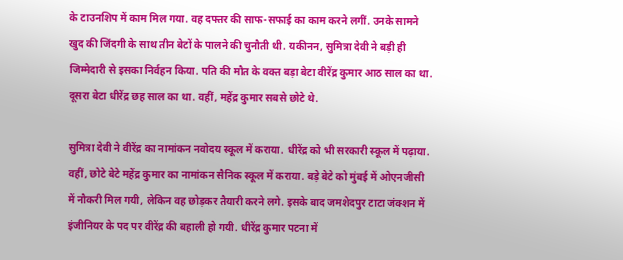के टाउनशिप में काम मिल गया. वह दफ्तर की साफ-सफाई का काम करने लगीं. उनके सामने खुद की जिंदगी के साथ तीन बेटों के पालने की चुनौती थी. यकीनन, सुमित्रा देवी ने बड़ी ही जिम्मेदारी से इसका निर्वहन किया. पति की मौत के वक्त बड़ा बेटा वीरेंद्र कुमार आठ साल का था. दूसरा बेटा धीरेंद्र छह साल का था. वहीं, महेंद्र कुमार सबसे छोटे थे.

सुमित्रा देवी ने वीरेंद्र का नामांकन नवोदय स्कूल में कराया. धीरेंद्र को भी सरकारी स्कूल में पढ़ाया. वहीं, छोटे बेटे महेंद्र कुमार का नामांकन सैनिक स्कूल में कराया. बड़े बेटे को मुंबई में ओएनजीसी में नौकरी मिल गयी, लेकिन वह छोड़कर तैयारी करने लगे. इसके बाद जमशेदपुर टाटा जंक्शन में इंजीनियर के पद पर वीरेंद्र की बहाली हो गयी. धीरेंद्र कुमार पटना में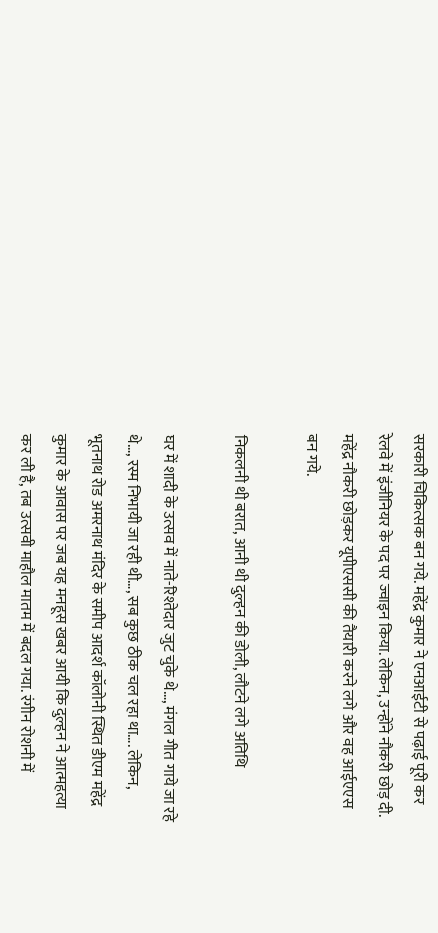सरकारी चिकित्सक बन गये. महेंद्र कुमार ने एनआईटी से पढ़ाई पूरी कर रेलवे में इंजीनियर के पद पर ज्वाइन किया. लेकिन, उन्होंने नौकरी छोड़ दी. महेंद्र नौकरी छोड़कर यूपीएससी की तैयारी करने लगे और वह आईएएस बन गये.

निकलनी थी बरात, आनी थी दुल्हन की डोली, लौटने लगे अतिथि

घर में शादी के उत्सव में नाते-रिश्तेदार जुट चुके थे…, मंगल गीत गाये जा रहे थे…, रस्म निभायी जा रही थी…, सब कुछ ठीक चल रहा था…. लेकिन, भूतनाथ रोड अमरनाथ मंदिर के समीप आदर्श कॉलोनी स्थित डीएम महेंद्र कुमार के आवास पर जब यह मनहूस खबर आयी कि दुल्हन ने आत्महत्या कर ली है, तब उत्सवी माहौल मातम में बदल गया. रंगीन रोशनी में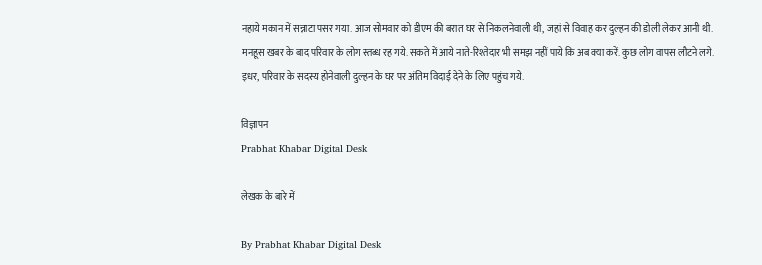नहाये मकान में सन्नाटा पसर गया. आज सोमवार को डीएम की बरात घर से निकलनेवाली थी, जहां से विवाह कर दुल्हन की डोली लेकर आनी थी. मनहूस खबर के बाद परिवार के लोग स्तब्ध रह गये. सकते में आये नाते-रिश्तेदार भी समझ नहीं पाये कि अब क्या करें. कुछ लोग वापस लौटने लगे. इधर, परिवार के सदस्य होनेवाली दुल्हन के घर पर अंतिम विदाई देने के लिए पहुंच गये.

विज्ञापन
Prabhat Khabar Digital Desk

लेखक के बारे में

By Prabhat Khabar Digital Desk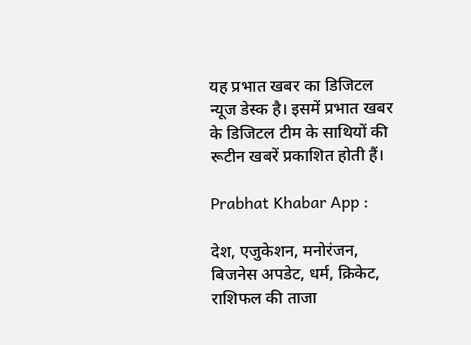यह प्रभात खबर का डिजिटल न्यूज डेस्क है। इसमें प्रभात खबर के डिजिटल टीम के साथियों की रूटीन खबरें प्रकाशित होती हैं।

Prabhat Khabar App :

देश, एजुकेशन, मनोरंजन, बिजनेस अपडेट, धर्म, क्रिकेट, राशिफल की ताजा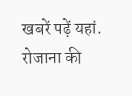खबरें पढ़ें यहां. रोजाना की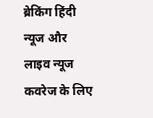ब्रेकिंग हिंदी न्यूज और लाइव न्यूज कवरेज के लिए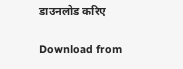डाउनलोड करिए

Download from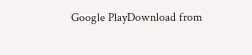Google PlayDownload from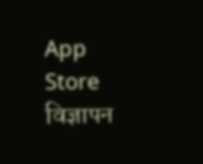App Store
विज्ञापन